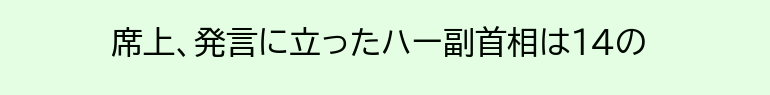席上、発言に立ったハー副首相は14の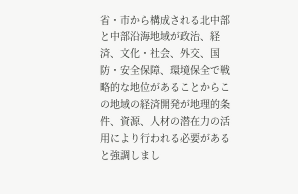省・市から構成される北中部と中部沿海地域が政治、経済、文化・社会、外交、国防・安全保障、環境保全で戦略的な地位があることからこの地域の経済開発が地理的条件、資源、人材の潜在力の活用により行われる必要があると強調しまし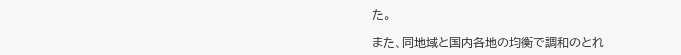た。

また、同地域と国内各地の均衡で調和のとれ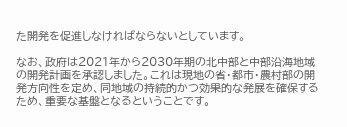た開発を促進しなければならないとしています。

なお、政府は2021年から2030年期の北中部と中部沿海地域の開発計画を承認しました。これは現地の省・都市・農村部の開発方向性を定め、同地域の持続的かつ効果的な発展を確保するため、重要な基盤となるということです。